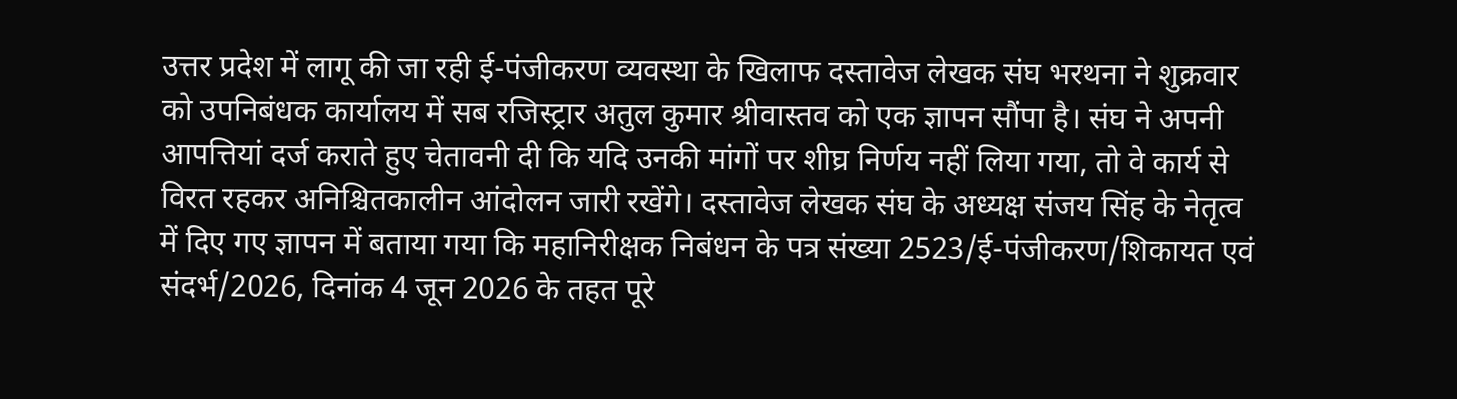उत्तर प्रदेश में लागू की जा रही ई-पंजीकरण व्यवस्था के खिलाफ दस्तावेज लेखक संघ भरथना ने शुक्रवार को उपनिबंधक कार्यालय में सब रजिस्ट्रार अतुल कुमार श्रीवास्तव को एक ज्ञापन सौंपा है। संघ ने अपनी आपत्तियां दर्ज कराते हुए चेतावनी दी कि यदि उनकी मांगों पर शीघ्र निर्णय नहीं लिया गया, तो वे कार्य से विरत रहकर अनिश्चितकालीन आंदोलन जारी रखेंगे। दस्तावेज लेखक संघ के अध्यक्ष संजय सिंह के नेतृत्व में दिए गए ज्ञापन में बताया गया कि महानिरीक्षक निबंधन के पत्र संख्या 2523/ई-पंजीकरण/शिकायत एवं संदर्भ/2026, दिनांक 4 जून 2026 के तहत पूरे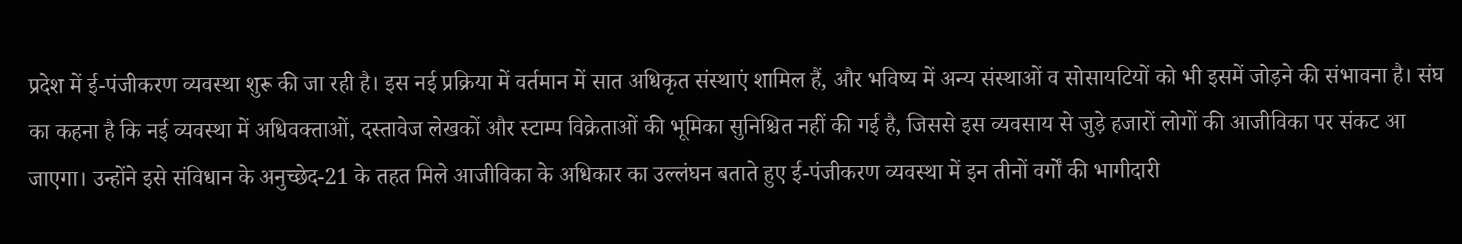प्रदेश में ई-पंजीकरण व्यवस्था शुरू की जा रही है। इस नई प्रक्रिया में वर्तमान में सात अधिकृत संस्थाएं शामिल हैं, और भविष्य में अन्य संस्थाओं व सोसायटियों को भी इसमें जोड़ने की संभावना है। संघ का कहना है कि नई व्यवस्था में अधिवक्ताओं, दस्तावेज लेखकों और स्टाम्प विक्रेताओं की भूमिका सुनिश्चित नहीं की गई है, जिससे इस व्यवसाय से जुड़े हजारों लोगों की आजीविका पर संकट आ जाएगा। उन्होंने इसे संविधान के अनुच्छेद-21 के तहत मिले आजीविका के अधिकार का उल्लंघन बताते हुए ई-पंजीकरण व्यवस्था में इन तीनों वर्गों की भागीदारी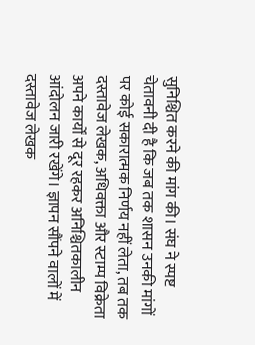सुनिश्चित करने की मांग की। संघ ने स्पष्ट चेतावनी दी है कि जब तक शासन उनकी मांगों पर कोई सकारात्मक निर्णय नहीं लेता, तब तक दस्तावेज लेखक, अधिवक्ता और स्टाम्प विक्रेता अपने कार्यों से दूर रहकर अनिश्चितकालीन आंदोलन जारी रखेंगे। ज्ञापन सौंपने वालों में दस्तावेज लेखक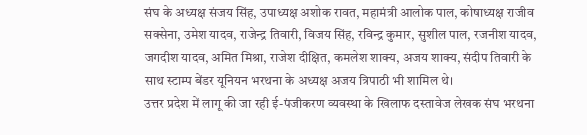संघ के अध्यक्ष संजय सिंह, उपाध्यक्ष अशोक रावत, महामंत्री आलोक पाल, कोषाध्यक्ष राजीव सक्सेना, उमेश यादव, राजेन्द्र तिवारी, विजय सिंह, रविन्द्र कुमार, सुशील पाल, रजनीश यादव, जगदीश यादव, अमित मिश्रा, राजेश दीक्षित, कमलेश शाक्य, अजय शाक्य, संदीप तिवारी के साथ स्टाम्प बेंडर यूनियन भरथना के अध्यक्ष अजय त्रिपाठी भी शामिल थे।
उत्तर प्रदेश में लागू की जा रही ई-पंजीकरण व्यवस्था के खिलाफ दस्तावेज लेखक संघ भरथना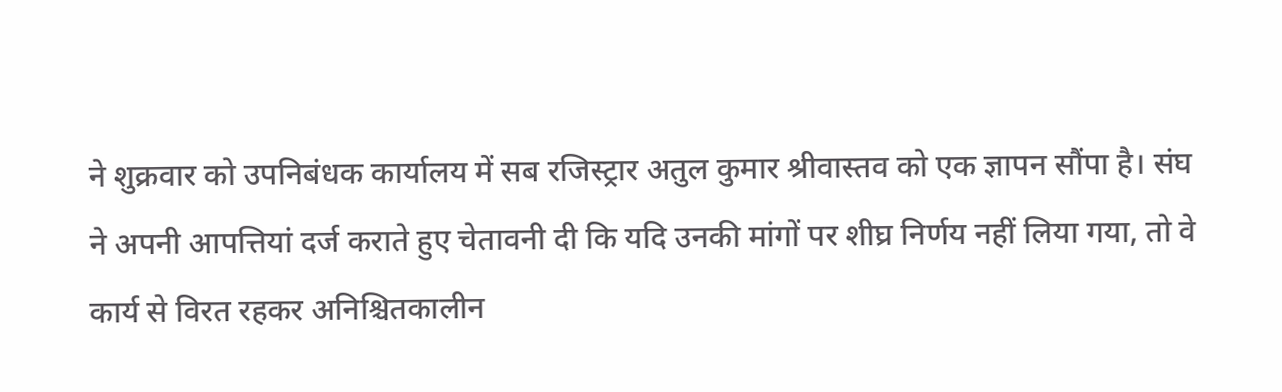ने शुक्रवार को उपनिबंधक कार्यालय में सब रजिस्ट्रार अतुल कुमार श्रीवास्तव को एक ज्ञापन सौंपा है। संघ ने अपनी आपत्तियां दर्ज कराते हुए चेतावनी दी कि यदि उनकी मांगों पर शीघ्र निर्णय नहीं लिया गया, तो वे कार्य से विरत रहकर अनिश्चितकालीन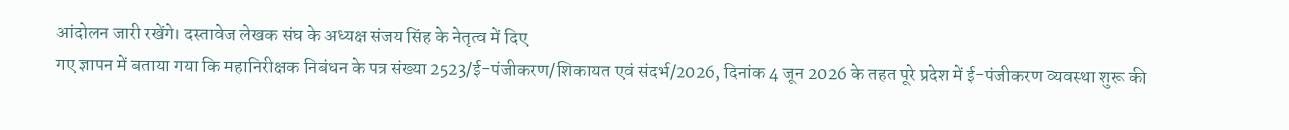आंदोलन जारी रखेंगे। दस्तावेज लेखक संघ के अध्यक्ष संजय सिंह के नेतृत्व में दिए
गए ज्ञापन में बताया गया कि महानिरीक्षक निबंधन के पत्र संख्या 2523/ई-पंजीकरण/शिकायत एवं संदर्भ/2026, दिनांक 4 जून 2026 के तहत पूरे प्रदेश में ई-पंजीकरण व्यवस्था शुरू की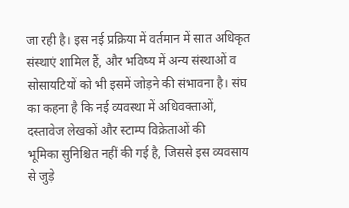जा रही है। इस नई प्रक्रिया में वर्तमान में सात अधिकृत संस्थाएं शामिल हैं, और भविष्य में अन्य संस्थाओं व सोसायटियों को भी इसमें जोड़ने की संभावना है। संघ का कहना है कि नई व्यवस्था में अधिवक्ताओं, दस्तावेज लेखकों और स्टाम्प विक्रेताओं की
भूमिका सुनिश्चित नहीं की गई है, जिससे इस व्यवसाय से जुड़े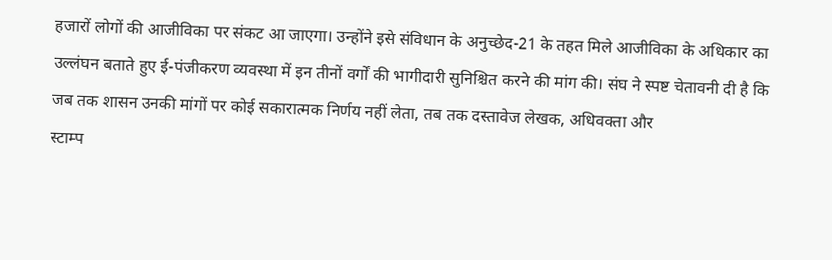हजारों लोगों की आजीविका पर संकट आ जाएगा। उन्होंने इसे संविधान के अनुच्छेद-21 के तहत मिले आजीविका के अधिकार का उल्लंघन बताते हुए ई-पंजीकरण व्यवस्था में इन तीनों वर्गों की भागीदारी सुनिश्चित करने की मांग की। संघ ने स्पष्ट चेतावनी दी है कि जब तक शासन उनकी मांगों पर कोई सकारात्मक निर्णय नहीं लेता, तब तक दस्तावेज लेखक, अधिवक्ता और
स्टाम्प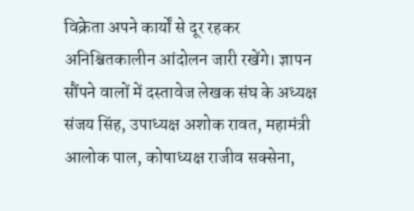विक्रेता अपने कार्यों से दूर रहकर अनिश्चितकालीन आंदोलन जारी रखेंगे। ज्ञापन सौंपने वालों में दस्तावेज लेखक संघ के अध्यक्ष संजय सिंह, उपाध्यक्ष अशोक रावत, महामंत्री आलोक पाल, कोषाध्यक्ष राजीव सक्सेना,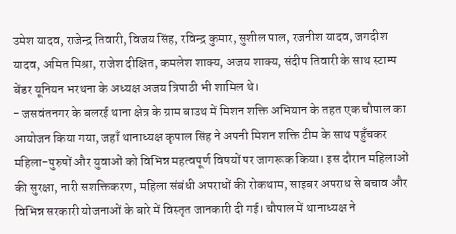उमेश यादव, राजेन्द्र तिवारी, विजय सिंह, रविन्द्र कुमार, सुशील पाल, रजनीश यादव, जगदीश यादव, अमित मिश्रा, राजेश दीक्षित, कमलेश शाक्य, अजय शाक्य, संदीप तिवारी के साथ स्टाम्प बेंडर यूनियन भरथना के अध्यक्ष अजय त्रिपाठी भी शामिल थे।
- जसवंतनगर के बलरई थाना क्षेत्र के ग्राम बाउथ में मिशन शक्ति अभियान के तहत एक चौपाल का आयोजन किया गया, जहाँ थानाध्यक्ष कृपाल सिंह ने अपनी मिशन शक्ति टीम के साथ पहुँचकर महिला-पुरुषों और युवाओं को विभिन्न महत्वपूर्ण विषयों पर जागरूक किया। इस दौरान महिलाओं की सुरक्षा, नारी सशक्तिकरण, महिला संबंधी अपराधों की रोकथाम, साइबर अपराध से बचाव और विभिन्न सरकारी योजनाओं के बारे में विस्तृत जानकारी दी गई। चौपाल में थानाध्यक्ष ने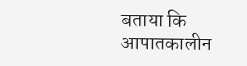बताया कि आपातकालीन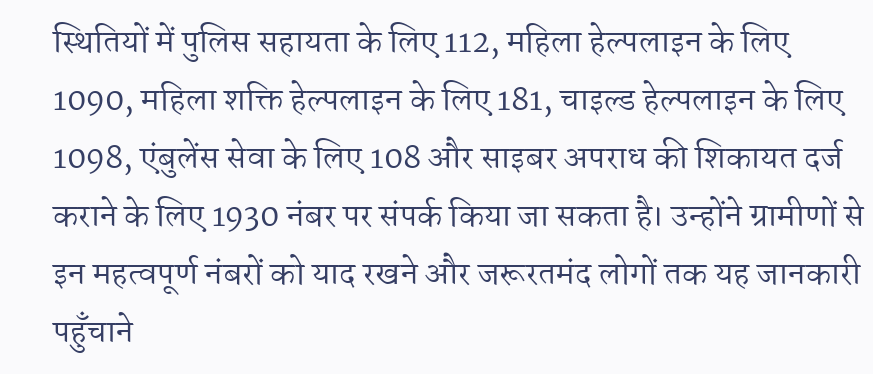स्थितियों में पुलिस सहायता के लिए 112, महिला हेल्पलाइन के लिए 1090, महिला शक्ति हेल्पलाइन के लिए 181, चाइल्ड हेल्पलाइन के लिए 1098, एंबुलेंस सेवा के लिए 108 और साइबर अपराध की शिकायत दर्ज कराने के लिए 1930 नंबर पर संपर्क किया जा सकता है। उन्होंने ग्रामीणों से इन महत्वपूर्ण नंबरों को याद रखने और जरूरतमंद लोगों तक यह जानकारी पहुँचाने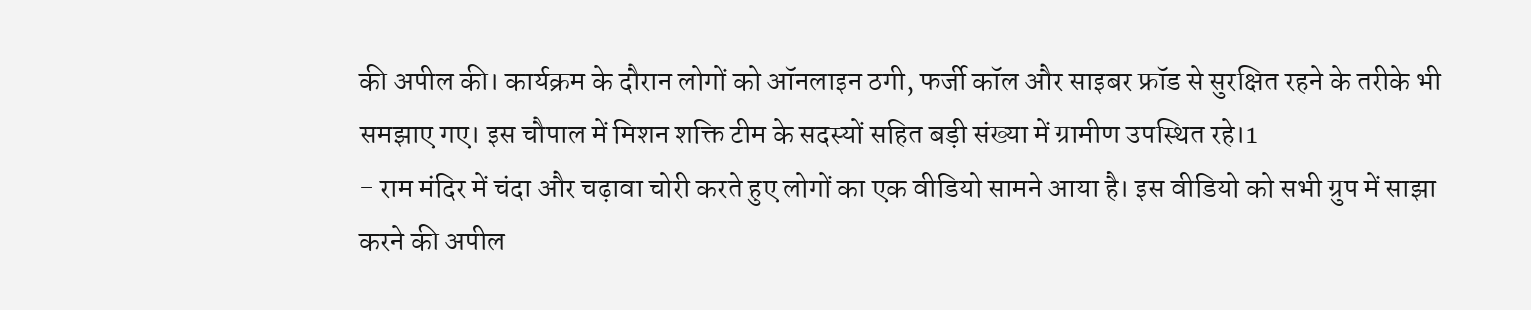की अपील की। कार्यक्रम के दौरान लोगों को ऑनलाइन ठगी, फर्जी कॉल और साइबर फ्रॉड से सुरक्षित रहने के तरीके भी समझाए गए। इस चौपाल में मिशन शक्ति टीम के सदस्यों सहित बड़ी संख्या में ग्रामीण उपस्थित रहे।1
- राम मंदिर में चंदा और चढ़ावा चोरी करते हुए लोगों का एक वीडियो सामने आया है। इस वीडियो को सभी ग्रुप में साझा करने की अपील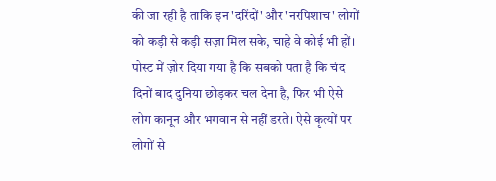की जा रही है ताकि इन 'दरिंदों' और 'नरपिशाच' लोगों को कड़ी से कड़ी सज़ा मिल सके, चाहे वे कोई भी हों। पोस्ट में ज़ोर दिया गया है कि सबको पता है कि चंद दिनों बाद दुनिया छोड़कर चल देना है, फिर भी ऐसे लोग कानून और भगवान से नहीं डरते। ऐसे कृत्यों पर लोगों से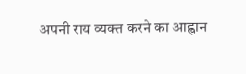अपनी राय व्यक्त करने का आह्वान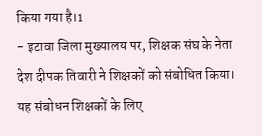किया गया है।1
- इटावा जिला मुख्यालय पर, शिक्षक संघ के नेता देश दीपक तिवारी ने शिक्षकों को संबोधित किया। यह संबोधन शिक्षकों के लिए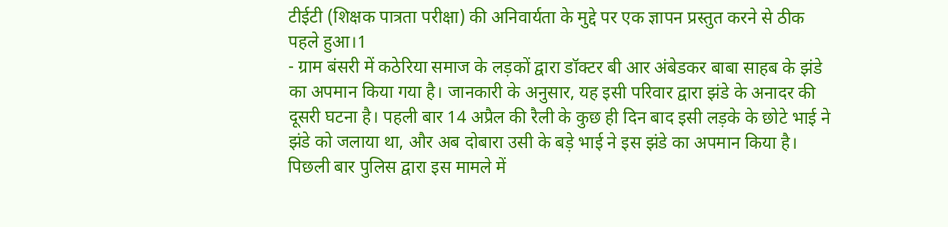टीईटी (शिक्षक पात्रता परीक्षा) की अनिवार्यता के मुद्दे पर एक ज्ञापन प्रस्तुत करने से ठीक पहले हुआ।1
- ग्राम बंसरी में कठेरिया समाज के लड़कों द्वारा डॉक्टर बी आर अंबेडकर बाबा साहब के झंडे का अपमान किया गया है। जानकारी के अनुसार, यह इसी परिवार द्वारा झंडे के अनादर की दूसरी घटना है। पहली बार 14 अप्रैल की रैली के कुछ ही दिन बाद इसी लड़के के छोटे भाई ने झंडे को जलाया था, और अब दोबारा उसी के बड़े भाई ने इस झंडे का अपमान किया है। पिछली बार पुलिस द्वारा इस मामले में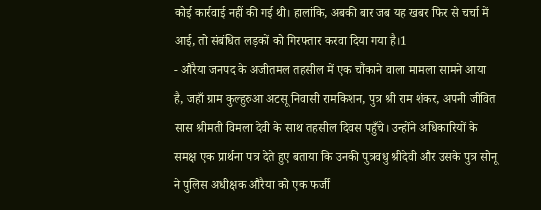कोई कार्रवाई नहीं की गई थी। हालांकि, अबकी बार जब यह खबर फिर से चर्चा में आई, तो संबंधित लड़कों को गिरफ्तार करवा दिया गया है।1
- औरैया जनपद के अजीतमल तहसील में एक चौंकाने वाला मामला सामने आया है, जहाँ ग्राम कुल्हुरुआ अटसू निवासी रामकिशन, पुत्र श्री राम शंकर, अपनी जीवित सास श्रीमती विमला देवी के साथ तहसील दिवस पहुँचे। उन्होंने अधिकारियों के समक्ष एक प्रार्थना पत्र देते हुए बताया कि उनकी पुत्रवधु श्रीदेवी और उसके पुत्र सोनू ने पुलिस अधीक्षक औरैया को एक फर्जी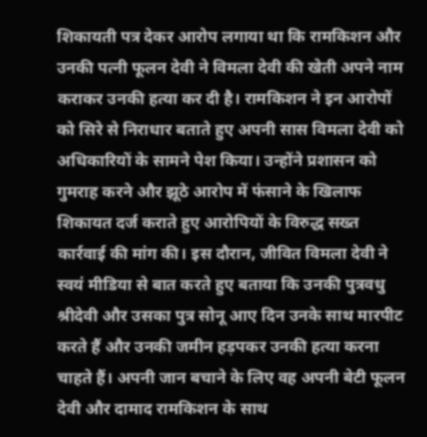शिकायती पत्र देकर आरोप लगाया था कि रामकिशन और उनकी पत्नी फूलन देवी ने विमला देवी की खेती अपने नाम कराकर उनकी हत्या कर दी है। रामकिशन ने इन आरोपों को सिरे से निराधार बताते हुए अपनी सास विमला देवी को अधिकारियों के सामने पेश किया। उन्होंने प्रशासन को गुमराह करने और झूठे आरोप में फंसाने के खिलाफ शिकायत दर्ज कराते हुए आरोपियों के विरुद्ध सख्त कार्रवाई की मांग की। इस दौरान, जीवित विमला देवी ने स्वयं मीडिया से बात करते हुए बताया कि उनकी पुत्रवधु श्रीदेवी और उसका पुत्र सोनू आए दिन उनके साथ मारपीट करते हैं और उनकी जमीन हड़पकर उनकी हत्या करना चाहते हैं। अपनी जान बचाने के लिए वह अपनी बेटी फूलन देवी और दामाद रामकिशन के साथ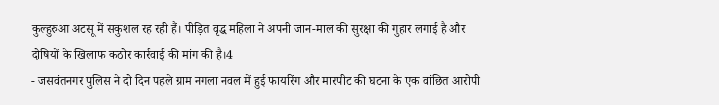कुल्हुरुआ अटसू में सकुशल रह रही हैं। पीड़ित वृद्ध महिला ने अपनी जान-माल की सुरक्षा की गुहार लगाई है और दोषियों के खिलाफ कठोर कार्रवाई की मांग की है।4
- जसवंतनगर पुलिस ने दो दिन पहले ग्राम नगला नवल में हुई फायरिंग और मारपीट की घटना के एक वांछित आरोपी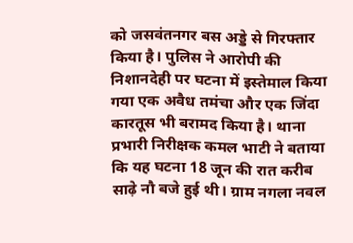को जसवंतनगर बस अड्डे से गिरफ्तार किया है। पुलिस ने आरोपी की निशानदेही पर घटना में इस्तेमाल किया गया एक अवैध तमंचा और एक जिंदा कारतूस भी बरामद किया है। थाना प्रभारी निरीक्षक कमल भाटी ने बताया कि यह घटना 18 जून की रात करीब साढ़े नौ बजे हुई थी। ग्राम नगला नवल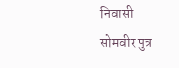निवासी सोमवीर पुत्र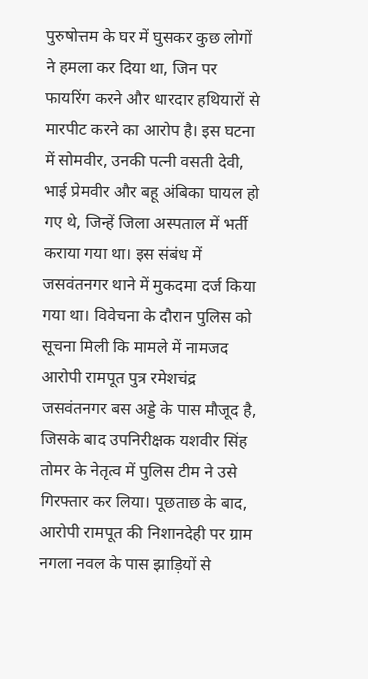पुरुषोत्तम के घर में घुसकर कुछ लोगों ने हमला कर दिया था, जिन पर फायरिंग करने और धारदार हथियारों से मारपीट करने का आरोप है। इस घटना में सोमवीर, उनकी पत्नी वसती देवी, भाई प्रेमवीर और बहू अंबिका घायल हो गए थे, जिन्हें जिला अस्पताल में भर्ती कराया गया था। इस संबंध में जसवंतनगर थाने में मुकदमा दर्ज किया गया था। विवेचना के दौरान पुलिस को सूचना मिली कि मामले में नामजद आरोपी रामपूत पुत्र रमेशचंद्र जसवंतनगर बस अड्डे के पास मौजूद है, जिसके बाद उपनिरीक्षक यशवीर सिंह तोमर के नेतृत्व में पुलिस टीम ने उसे गिरफ्तार कर लिया। पूछताछ के बाद, आरोपी रामपूत की निशानदेही पर ग्राम नगला नवल के पास झाड़ियों से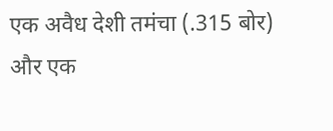एक अवैध देशी तमंचा (.315 बोर) और एक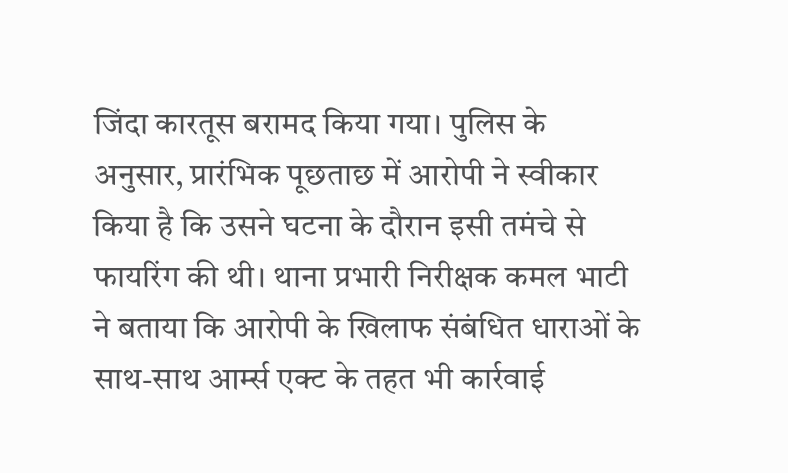जिंदा कारतूस बरामद किया गया। पुलिस के अनुसार, प्रारंभिक पूछताछ में आरोपी ने स्वीकार किया है कि उसने घटना के दौरान इसी तमंचे से फायरिंग की थी। थाना प्रभारी निरीक्षक कमल भाटी ने बताया कि आरोपी के खिलाफ संबंधित धाराओं के साथ-साथ आर्म्स एक्ट के तहत भी कार्रवाई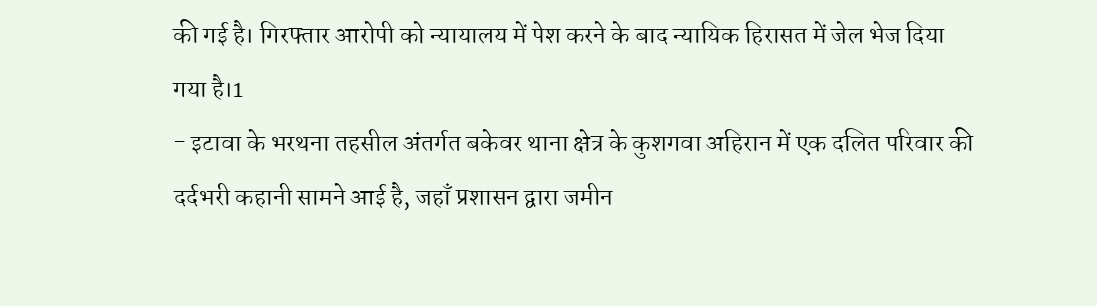की गई है। गिरफ्तार आरोपी को न्यायालय में पेश करने के बाद न्यायिक हिरासत में जेल भेज दिया गया है।1
- इटावा के भरथना तहसील अंतर्गत बकेवर थाना क्षेत्र के कुशगवा अहिरान में एक दलित परिवार की दर्दभरी कहानी सामने आई है, जहाँ प्रशासन द्वारा जमीन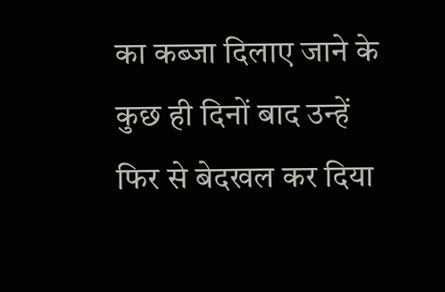का कब्जा दिलाए जाने के कुछ ही दिनों बाद उन्हें फिर से बेदखल कर दिया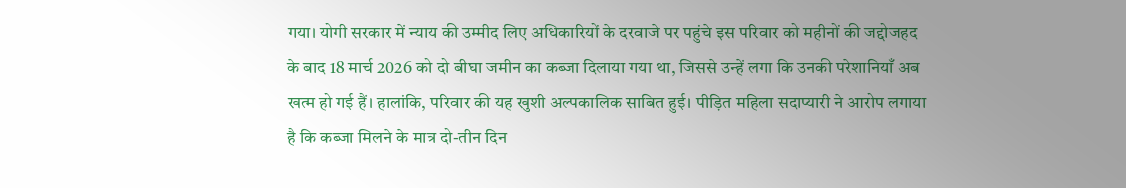गया। योगी सरकार में न्याय की उम्मीद लिए अधिकारियों के दरवाजे पर पहुंचे इस परिवार को महीनों की जद्दोजहद के बाद 18 मार्च 2026 को दो बीघा जमीन का कब्जा दिलाया गया था, जिससे उन्हें लगा कि उनकी परेशानियाँ अब खत्म हो गई हैं। हालांकि, परिवार की यह खुशी अल्पकालिक साबित हुई। पीड़ित महिला सदाप्यारी ने आरोप लगाया है कि कब्जा मिलने के मात्र दो-तीन दिन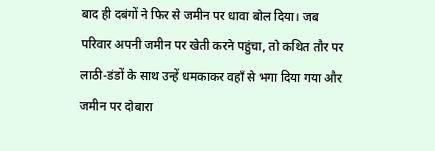बाद ही दबंगों ने फिर से जमीन पर धावा बोल दिया। जब परिवार अपनी जमीन पर खेती करने पहुंचा, तो कथित तौर पर लाठी-डंडों के साथ उन्हें धमकाकर वहाँ से भगा दिया गया और जमीन पर दोबारा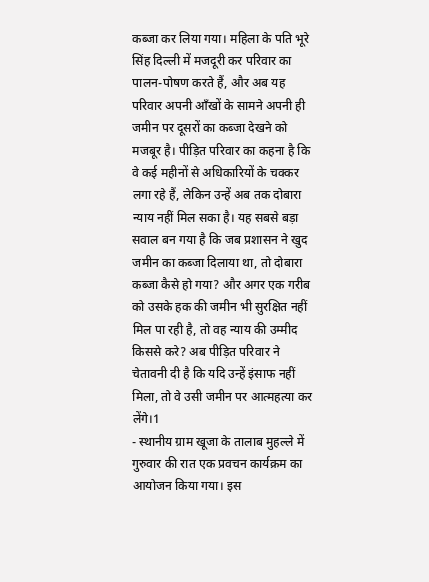कब्जा कर लिया गया। महिला के पति भूरे सिंह दिल्ली में मजदूरी कर परिवार का पालन-पोषण करते हैं, और अब यह परिवार अपनी आँखों के सामने अपनी ही जमीन पर दूसरों का कब्जा देखने को मजबूर है। पीड़ित परिवार का कहना है कि वे कई महीनों से अधिकारियों के चक्कर लगा रहे हैं, लेकिन उन्हें अब तक दोबारा न्याय नहीं मिल सका है। यह सबसे बड़ा सवाल बन गया है कि जब प्रशासन ने खुद जमीन का कब्जा दिलाया था, तो दोबारा कब्जा कैसे हो गया? और अगर एक गरीब को उसके हक की जमीन भी सुरक्षित नहीं मिल पा रही है, तो वह न्याय की उम्मीद किससे करे? अब पीड़ित परिवार ने चेतावनी दी है कि यदि उन्हें इंसाफ नहीं मिला, तो वे उसी जमीन पर आत्महत्या कर लेंगे।1
- स्थानीय ग्राम खूजा के तालाब मुहल्ले में गुरुवार की रात एक प्रवचन कार्यक्रम का आयोजन किया गया। इस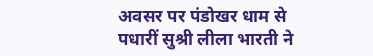अवसर पर पंडोखर धाम से पधारीं सुश्री लीला भारती ने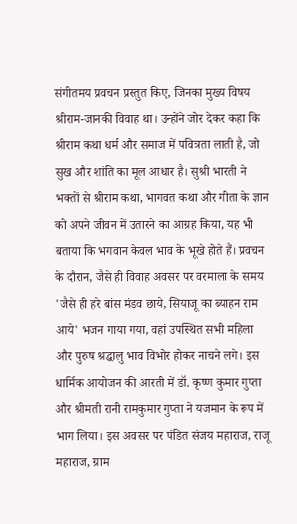संगीतमय प्रवचन प्रस्तुत किए, जिनका मुख्य विषय श्रीराम-जानकी विवाह था। उन्होंने जोर देकर कहा कि श्रीराम कथा धर्म और समाज में पवित्रता लाती है, जो सुख और शांति का मूल आधार है। सुश्री भारती ने भक्तों से श्रीराम कथा, भागवत कथा और गीता के ज्ञान को अपने जीवन में उतारने का आग्रह किया, यह भी बताया कि भगवान केवल भाव के भूखे होते हैं। प्रवचन के दौरान, जैसे ही विवाह अवसर पर वरमाला के समय 'जैसे ही हरे बांस मंडव छाये, सियाजू का ब्याहन राम आये' भजन गाया गया, वहां उपस्थित सभी महिला और पुरुष श्रद्धालु भाव विभोर होकर नाचने लगे। इस धार्मिक आयोजन की आरती में डॉ. कृष्ण कुमार गुप्ता और श्रीमती रानी रामकुमार गुप्ता ने यजमान के रूप में भाग लिया। इस अवसर पर पंडित संजय महाराज, राजू महाराज, ग्राम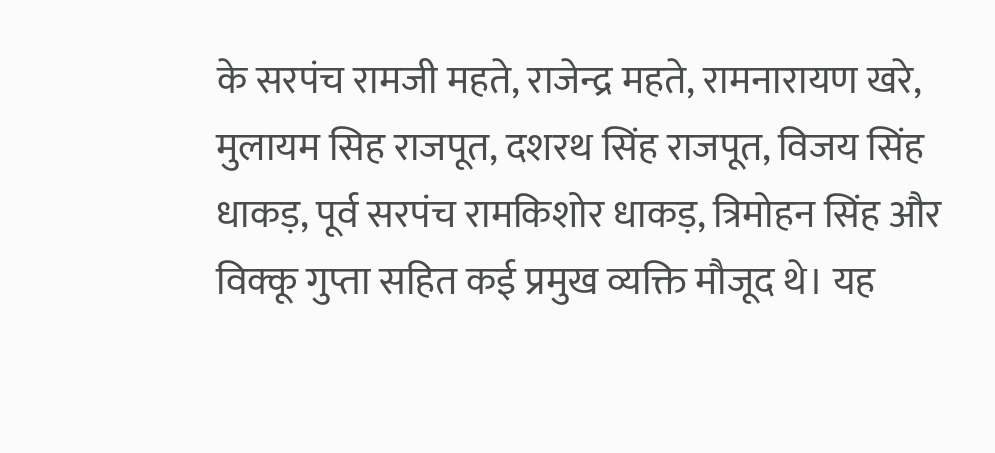के सरपंच रामजी महते, राजेन्द्र महते, रामनारायण खरे, मुलायम सिह राजपूत, दशरथ सिंह राजपूत, विजय सिंह धाकड़, पूर्व सरपंच रामकिशोर धाकड़, त्रिमोहन सिंह और विक्कू गुप्ता सहित कई प्रमुख व्यक्ति मौजूद थे। यह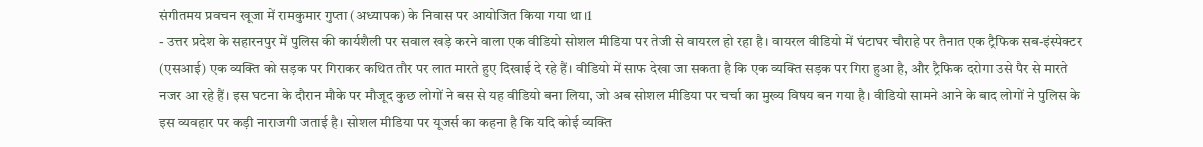संगीतमय प्रवचन खूजा में रामकुमार गुप्ता (अध्यापक) के निवास पर आयोजित किया गया था।1
- उत्तर प्रदेश के सहारनपुर में पुलिस की कार्यशैली पर सवाल खड़े करने वाला एक वीडियो सोशल मीडिया पर तेजी से वायरल हो रहा है। वायरल वीडियो में घंटाघर चौराहे पर तैनात एक ट्रैफिक सब-इंस्पेक्टर (एसआई) एक व्यक्ति को सड़क पर गिराकर कथित तौर पर लात मारते हुए दिखाई दे रहे हैं। वीडियो में साफ देखा जा सकता है कि एक व्यक्ति सड़क पर गिरा हुआ है, और ट्रैफिक दरोगा उसे पैर से मारते नजर आ रहे हैं। इस घटना के दौरान मौके पर मौजूद कुछ लोगों ने बस से यह वीडियो बना लिया, जो अब सोशल मीडिया पर चर्चा का मुख्य विषय बन गया है। वीडियो सामने आने के बाद लोगों ने पुलिस के इस व्यवहार पर कड़ी नाराजगी जताई है। सोशल मीडिया पर यूजर्स का कहना है कि यदि कोई व्यक्ति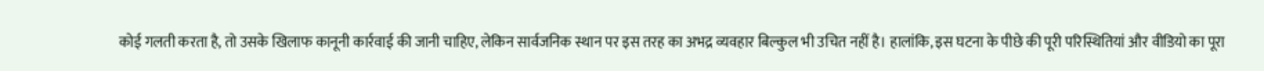कोई गलती करता है, तो उसके खिलाफ कानूनी कार्रवाई की जानी चाहिए, लेकिन सार्वजनिक स्थान पर इस तरह का अभद्र व्यवहार बिल्कुल भी उचित नहीं है। हालांकि, इस घटना के पीछे की पूरी परिस्थितियां और वीडियो का पूरा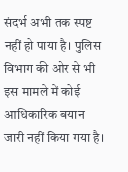संदर्भ अभी तक स्पष्ट नहीं हो पाया है। पुलिस विभाग की ओर से भी इस मामले में कोई आधिकारिक बयान जारी नहीं किया गया है।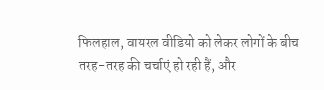फिलहाल, वायरल वीडियो को लेकर लोगों के बीच तरह-तरह की चर्चाएं हो रही हैं, और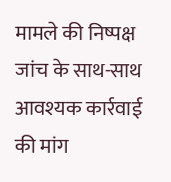मामले की निष्पक्ष जांच के साथ-साथ आवश्यक कार्रवाई की मांग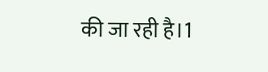की जा रही है।1